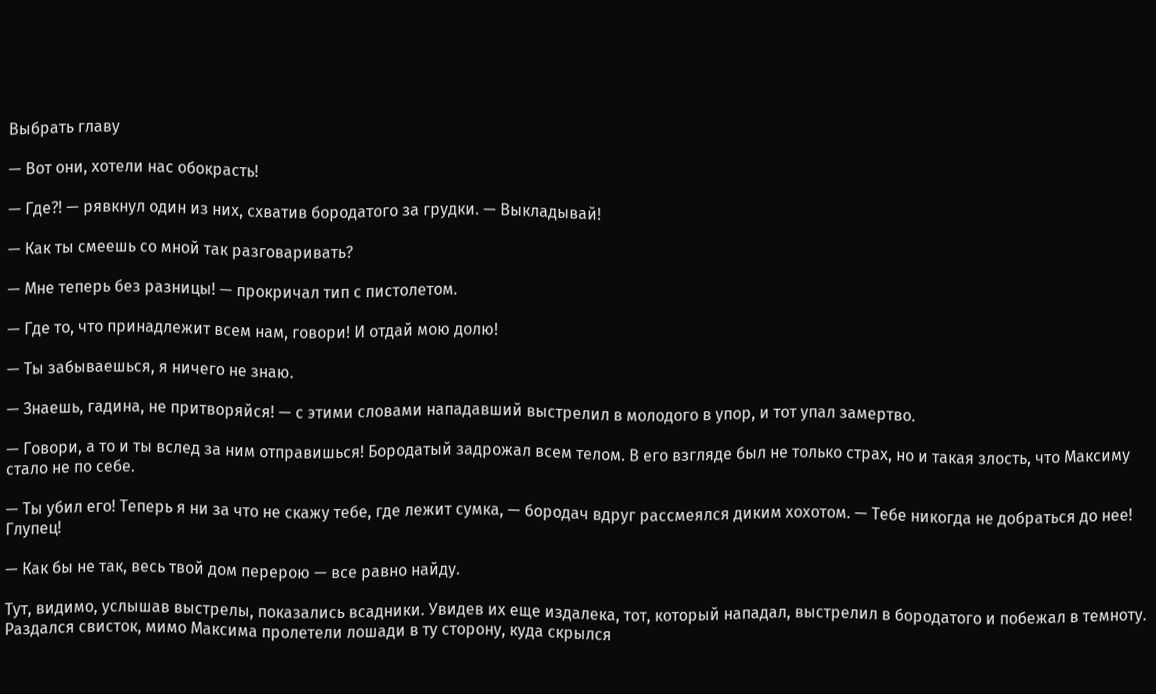Выбрать главу

— Вот они, хотели нас обокрасть!

— Где?! — рявкнул один из них, схватив бородатого за грудки. — Выкладывай!

— Как ты смеешь со мной так разговаривать?

— Мне теперь без разницы! — прокричал тип с пистолетом.

— Где то, что принадлежит всем нам, говори! И отдай мою долю!

— Ты забываешься, я ничего не знаю.

— Знаешь, гадина, не притворяйся! — с этими словами нападавший выстрелил в молодого в упор, и тот упал замертво.

— Говори, а то и ты вслед за ним отправишься! Бородатый задрожал всем телом. В его взгляде был не только страх, но и такая злость, что Максиму стало не по себе.

— Ты убил его! Теперь я ни за что не скажу тебе, где лежит сумка, — бородач вдруг рассмеялся диким хохотом. — Тебе никогда не добраться до нее! Глупец!

— Как бы не так, весь твой дом перерою — все равно найду.

Тут, видимо, услышав выстрелы, показались всадники. Увидев их еще издалека, тот, который нападал, выстрелил в бородатого и побежал в темноту. Раздался свисток, мимо Максима пролетели лошади в ту сторону, куда скрылся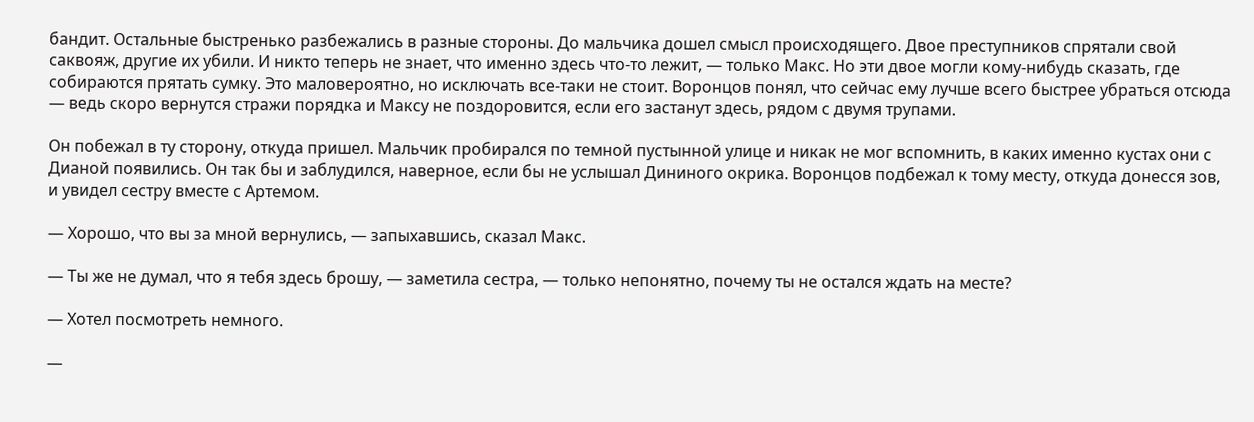бандит. Остальные быстренько разбежались в разные стороны. До мальчика дошел смысл происходящего. Двое преступников спрятали свой саквояж, другие их убили. И никто теперь не знает, что именно здесь что-то лежит, — только Макс. Но эти двое могли кому-нибудь сказать, где собираются прятать сумку. Это маловероятно, но исключать все-таки не стоит. Воронцов понял, что сейчас ему лучше всего быстрее убраться отсюда — ведь скоро вернутся стражи порядка и Максу не поздоровится, если его застанут здесь, рядом с двумя трупами.

Он побежал в ту сторону, откуда пришел. Мальчик пробирался по темной пустынной улице и никак не мог вспомнить, в каких именно кустах они с Дианой появились. Он так бы и заблудился, наверное, если бы не услышал Дининого окрика. Воронцов подбежал к тому месту, откуда донесся зов, и увидел сестру вместе с Артемом.

— Хорошо, что вы за мной вернулись, — запыхавшись, сказал Макс.

— Ты же не думал, что я тебя здесь брошу, — заметила сестра, — только непонятно, почему ты не остался ждать на месте?

— Хотел посмотреть немного.

—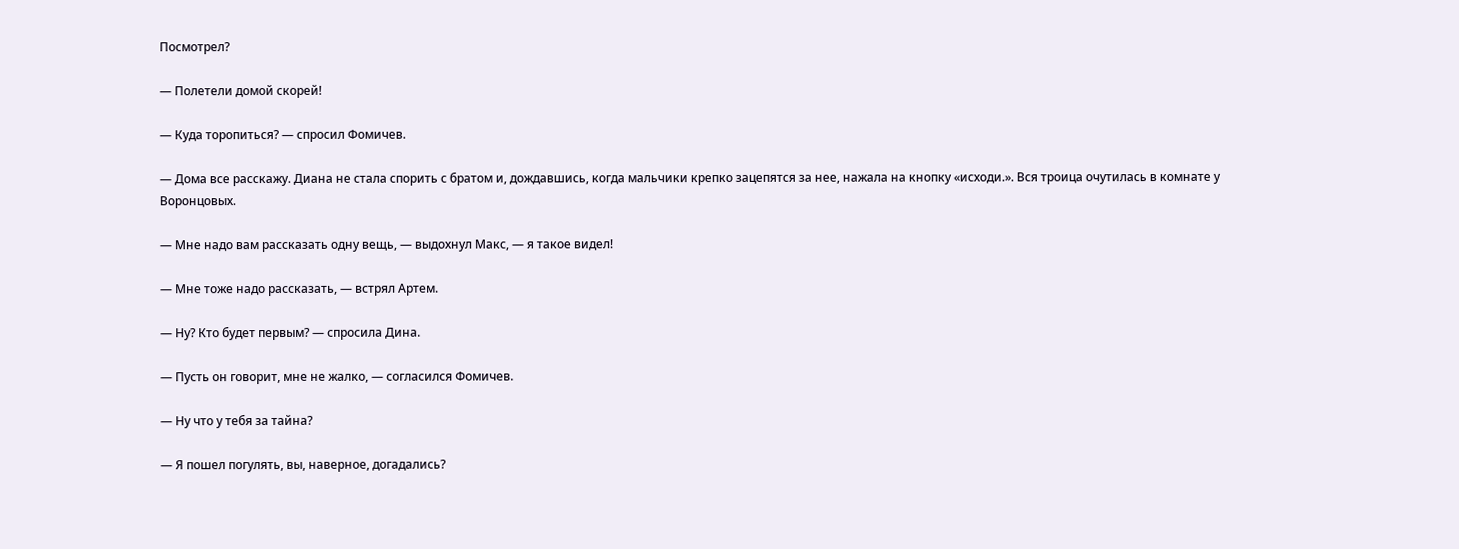Посмотрел?

— Полетели домой скорей!

— Куда торопиться? — спросил Фомичев.

— Дома все расскажу. Диана не стала спорить с братом и, дождавшись, когда мальчики крепко зацепятся за нее, нажала на кнопку «исходи.». Вся троица очутилась в комнате у Воронцовых.

— Мне надо вам рассказать одну вещь, — выдохнул Макс, — я такое видел!

— Мне тоже надо рассказать, — встрял Артем.

— Ну? Кто будет первым? — спросила Дина.

— Пусть он говорит, мне не жалко, — согласился Фомичев.

— Ну что у тебя за тайна?

— Я пошел погулять, вы, наверное, догадались?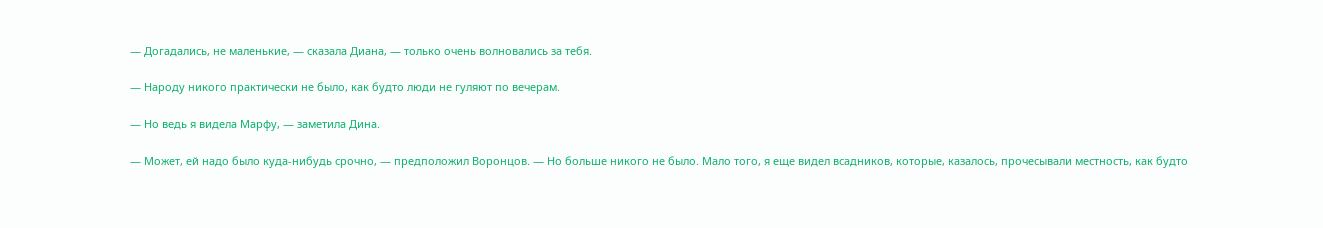— Догадались, не маленькие, — сказала Диана, — только очень волновались за тебя.

— Народу никого практически не было, как будто люди не гуляют по вечерам.

— Но ведь я видела Марфу, — заметила Дина.

— Может, ей надо было куда-нибудь срочно, — предположил Воронцов. — Но больше никого не было. Мало того, я еще видел всадников, которые, казалось, прочесывали местность, как будто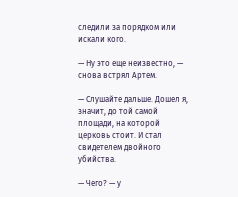следили за порядком или искали кого.

— Ну это еще неизвестно, — снова встрял Артем.

— Слушайте дальше. Дошел я, значит, до той самой площади, на которой церковь стоит. И стал свидетелем двойного убийства.

— Чего? — у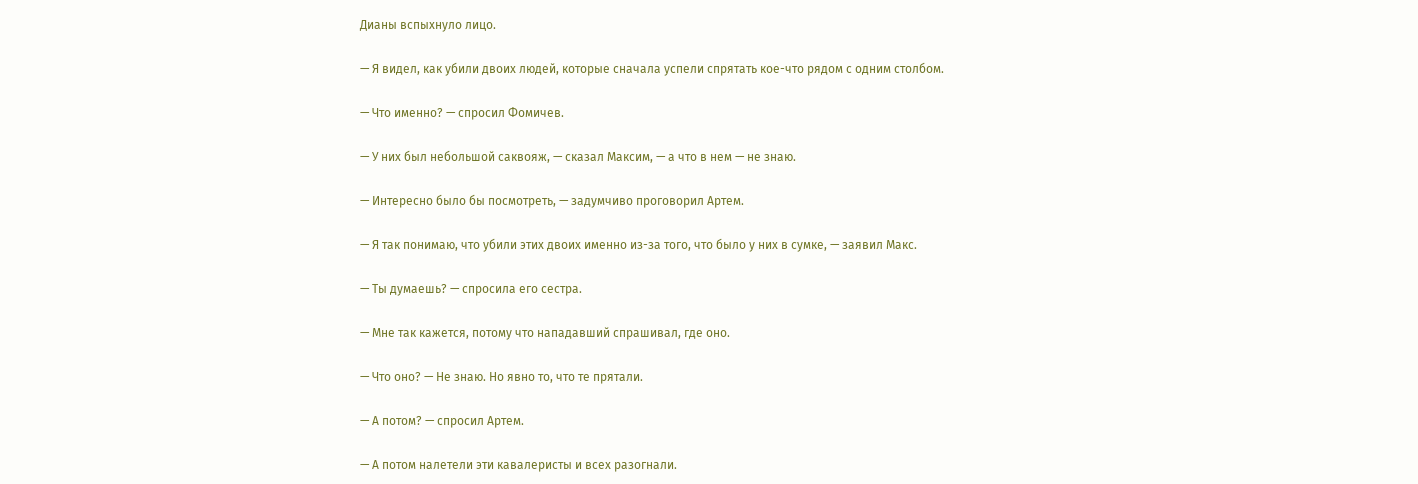Дианы вспыхнуло лицо.

— Я видел, как убили двоих людей, которые сначала успели спрятать кое-что рядом с одним столбом.

— Что именно? — спросил Фомичев.

— У них был небольшой саквояж, — сказал Максим, — а что в нем — не знаю.

— Интересно было бы посмотреть, — задумчиво проговорил Артем.

— Я так понимаю, что убили этих двоих именно из-за того, что было у них в сумке, — заявил Макс.

— Ты думаешь? — спросила его сестра.

— Мне так кажется, потому что нападавший спрашивал, где оно.

— Что оно? — Не знаю. Но явно то, что те прятали.

— А потом? — спросил Артем.

— А потом налетели эти кавалеристы и всех разогнали.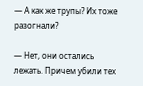— А как же трупы? Их тоже разогнали?

— Нет, они остались лежать. Причем убили тех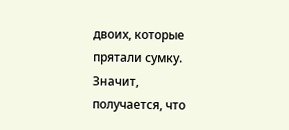двоих, которые прятали сумку. Значит, получается, что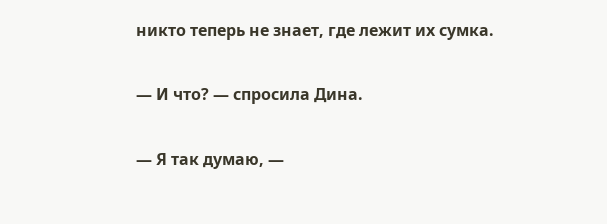никто теперь не знает, где лежит их сумка.

— И что? — спросила Дина.

— Я так думаю, —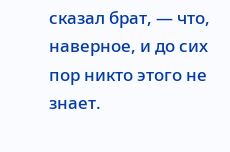сказал брат, — что, наверное, и до сих пор никто этого не знает.